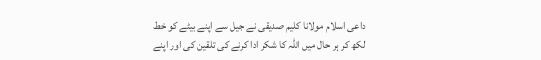داعی اسلام مولانا کلیم صدیقی نے جیل سے اپنے بیٹے کو خط لکھ کر ہر حال میں اللہ کا شکر ادا کرنے کی تلقین کی اور اپنے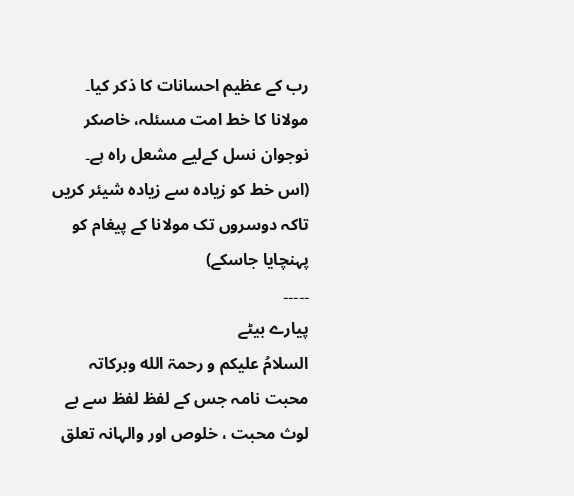رب کے عظیم احسانات کا ذکر کیا۔
مولانا کا خط امت مسئلہ، خاصکر نوجوان نسل کےلیے مشعل راہ ہے۔
(اس خط کو زیادہ سے زیادہ شیئر کریں تاکہ دوسروں تک مولانا کے پیغام کو پہنچایا جاسکے)
۔۔۔۔۔
پیارے بیٹے
السلامُ علیکم و رحمۃ الله وبرکاتہ
محبت نامہ جس کے لفظ لفظ سے بے لوث محبت ، خلوص اور والہانہ تعلق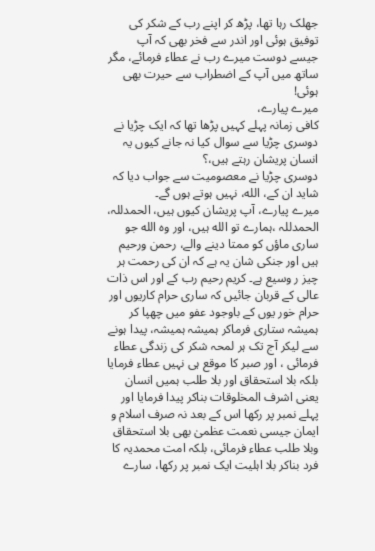جھلک رہا تھا، پڑھ کر اپنے رب کے شکر کی توفیق ہوئی اور اندر سے فخر بھی کہ آپ جیسے دوست میرے رب نے عطاء فرمائے، مگر ساتھ میں آپ کے اضطراب سے حیرت بھی ہوئی!
میرے پیارے،
کافی زمانہ پہلے کہیں پڑھا تھا کہ ایک چڑیا نے دوسری چڑیا سے سوال کیا نہ جانے کیوں یہ انسان پریشان رہتے ہیں،؟
دوسری چڑیا نے معصومیت سے جواب دیا کہ شاید ان کے، الله، نہیں ہوتے ہوں گے۔
میرے پیارے، آپ پریشان کیوں ہیں، الحمدللہ، الحمدللہ ،ہمارے تو الله ہیں، اور وہ الله جو ساری ماؤں کو ممتا دینے والے، رحمن ورحیم ہیں اور جنکی شان یہ ہے کہ ان کی رحمت ہر چیز ر وسیع ہے۔ کریم رحیم رب کے اور اس ذات عالی کے قربان جائیں کہ ساری حرام کاریوں اور حرام خور یوں کے باوجود عفو میں چھپا کر ہمیشہ ستاری فرماکر ہمیشہ ہمیشہ، پیدا ہونے سے لیکر آج تک ہر لمحہ شکر کی زندگی عطاء فرمائی ، اور صبر کا موقع ہی نہیں عطاء فرمایا بلکہ بلا استحقاق اور بلا طلب ہمیں انسان یعنی اشرف المخلوقات بناکر پیدا فرمایا اور پہلے نمبر پر رکھا اس کے بعد نہ صرف اسلام و ایمان جیسی نعمت عظمیٰ بھی بلا استحقاق وبلا طلب عطاء فرمائی، بلکہ امت محمدیہ کا فرد بناکر بلا اہلیت ایک نمبر پر رکھا، سارے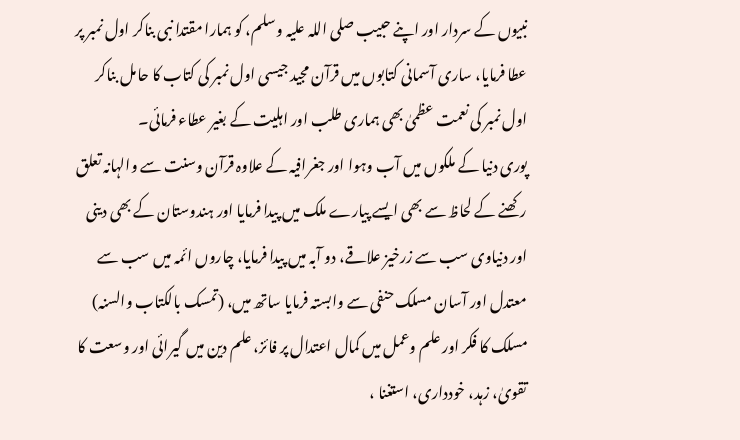نبیوں کے سردار اور اپنے حبیب صلی اللہ علیہ وسلم، کو ہمارا مقتدا نبی بناکر اول نمبر پر عطا فرمایا، ساری آسمانی کتابوں میں قرآن مجید جیسی اول نمبر کی کتاب کا حامل بناکر اول نمبر کی نعمت عظمیٰ بھی ہماری طلب اور اہلیت کے بغیر عطاء فرمائی۔
پوری دنیا کے ملکوں میں آب وہوا اور جغرافیہ کے علاوہ قرآن وسنت سے والہانہ تعلق رکھنے کے لحاظ سے بھی ایسے پیارے ملک میں پیدا فرمایا اور ہندوستان کے بھی دینی اور دنیاوی سب سے زرخیز علاقے، دو آبہ میں پیدا فرمایا، چاروں ائمہ میں سب سے معتدل اور آسان مسلک حنفی سے وابستہ فرمایا ساتھ میں، (تمسک بالکتاب والسنہ) مسلک کا فکر اور علم وعمل میں کمال اعتدال پر فائز، علم دین میں گیرائی اور وسعت کا تقویٰ، زہد، خودداری، استغنا ،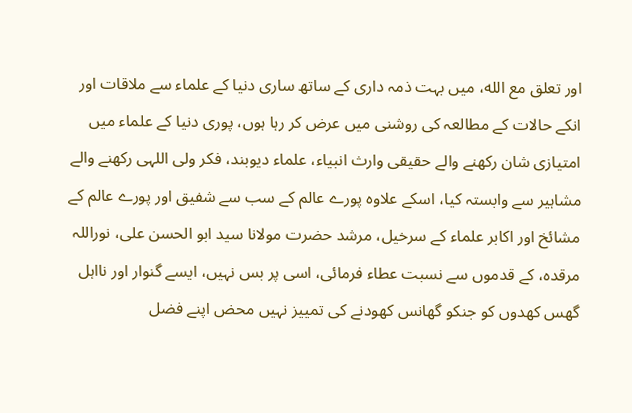اور تعلق مع الله، میں بہت ذمہ داری کے ساتھ ساری دنیا کے علماء سے ملاقات اور انکے حالات کے مطالعہ کی روشنی میں عرض کر رہا ہوں، پوری دنیا کے علماء میں امتیازی شان رکھنے والے حقیقی وارث انبیاء، علماء دیوبند، فکر ولی اللہی رکھنے والے مشاہیر سے وابستہ کیا، اسکے علاوہ پورے عالم کے سب سے شفیق اور پورے عالم کے مشائخ اور اکابر علماء کے سرخیل، مرشد حضرت مولانا سید ابو الحسن علی، نوراللہ مرقدہ، کے قدموں سے نسبت عطاء فرمائی، اسی پر بس نہیں، ایسے گنوار اور نااہل گھس کھدوں کو جنکو گھانس کھودنے کی تمییز نہیں محض اپنے فضل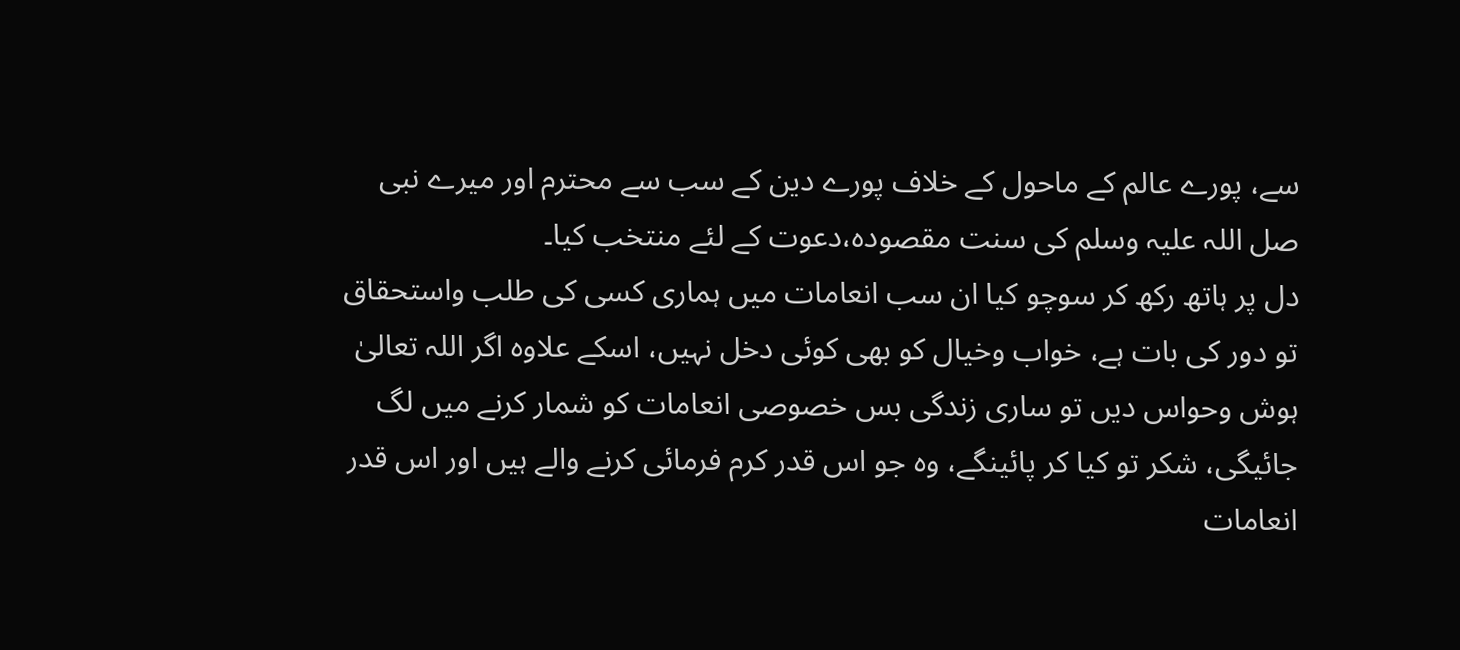سے، پورے عالم کے ماحول کے خلاف پورے دین کے سب سے محترم اور میرے نبی صل اللہ علیہ وسلم کی سنت مقصودہ،دعوت کے لئے منتخب کیا۔
دل پر ہاتھ رکھ کر سوچو کیا ان سب انعامات میں ہماری کسی کی طلب واستحقاق تو دور کی بات ہے، خواب وخیال کو بھی کوئی دخل نہیں، اسکے علاوہ اگر اللہ تعالیٰ ہوش وحواس دیں تو ساری زندگی بس خصوصی انعامات کو شمار کرنے میں لگ جائیگی، شکر تو کیا کر پائینگے، وہ جو اس قدر کرم فرمائی کرنے والے ہیں اور اس قدر انعامات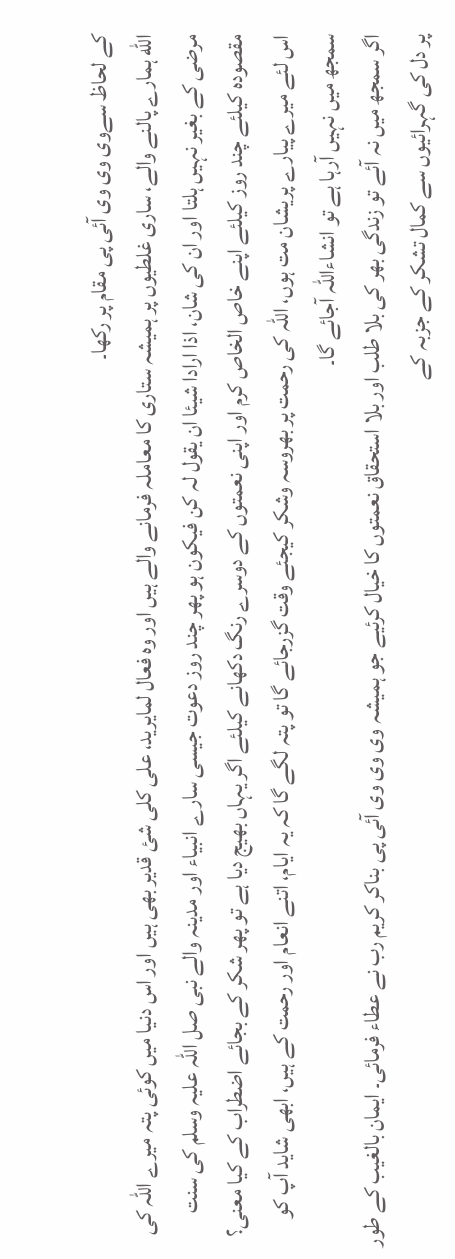کے لحاظ سےوی وی وی آئی پی مقام پر رکھا۔
الله ہمارے پالنے والے، ساری غلطیوں پر ہمیشہ ستاری کا معاملہ فرمانے والے ہیں اور وہ فعال لمایرید، علی کلی شئ قدیر بھی ہیں اور اس دنیا میں کوئی پتہ میرے اللہ کی مرضی کے بغیر نہیں ہلتا اور ان کی شان، اذا ارادا شیئا ان یقول لہ کن فیکون ہو پھر چند روز دعوت جیسی سارے انبیاء اور مدینہ والے نبی صل اللہ علیہ وسلم کی سنت مقصودہ کیلئے چند روز کیلئے اپنے خاص الخاص کرم اور اپنی نعمتوں کے دوسرے رنگ دکھانے کیلئے اگر یہاں بھیج دیا ہے تو پھر شکر کے بجائے اضطراب کے کیا معنی؟ اس لئے میرے پیارے پریشان مت ہوں، اللہ کی رحمت پر بھروسہ وشکر کیجئے وقت گزرجائے گا تو پتہ لگے گا کہ یہ ایام، اتنے انعام اور رحمت کے ہیں، ابھی شاید آپ کو سمجھ میں نہیں آرہا ہے تو انشاءاللہ آجائے گا۔
اگر سمجھ میں نہ آئے تو زندگی بھر کی بلا طلب اور بلا استحقاق نعمتوں کا خیال کرئیے جو ہمیشہ وی وی وی آئی پی بناکر کریم رب نے عطاء فرمائی۔ ایمان بالغیب کے طور پر دل کی گہرائیوں سے کمال تشکر کے جزبہ کے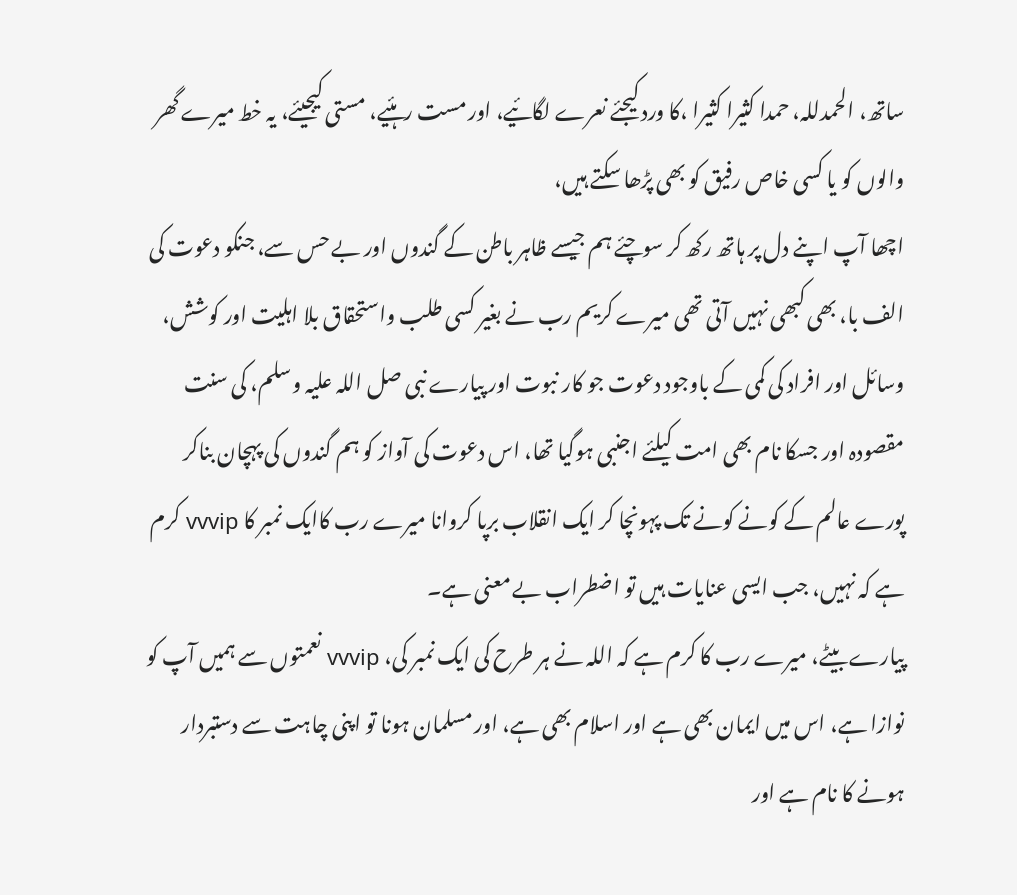ساتھ، الحمدللہ، حمدا کثیرا کثیرا ،کا ورد کیجئے نعرے لگائیے، اور مست رہئیے، مستی کیجیئے، یہ خط میرے گھر والوں کو یا کسی خاص رفیق کو بھی پڑھا سکتے ہیں،
اچھا آپ اپنے دل پر ہاتھ رکھ کر سوچئے ہم جیسے ظاہر باطن کے گندوں اور بے حس سے، جنکو دعوت کی الف با، بھی کبھی نہیں آتی تھی میرے کریم رب نے بغیر کسی طلب واستحقاق بلا اہلیت اور کوشش، وسائل اور افراد کی کمی کے باوجود دعوت جو کار نبوت اور پیارے نبی صل اللہ علیہ وسلم، کی سنت مقصودہ اور جسکا نام بھی امت کیلئے اجنبی ہوگیا تھا، اس دعوت کی آواز کو ہم گندوں کی پہچان بناکر پورے عالم کے کونے کونے تک پہونچا کر ایک انقلاب برپا کروانا میرے رب کاایک نمبر کا vvvip کرم ہے کہ نہیں، جب ایسی عنایات ہیں تو اضطراب بے معنی ہے۔
پیارے بیٹے، میرے رب کا کرم ہے کہ اللہ نے ہر طرح کی ایک نمبر کی، vvvip نعمتوں سے ہمیں آپ کو نوازا ہے، اس میں ایمان بھی ہے اور اسلام بھی ہے، اور مسلمان ہونا تو اپنی چاہت سے دستبردار ہونے کا نام ہے اور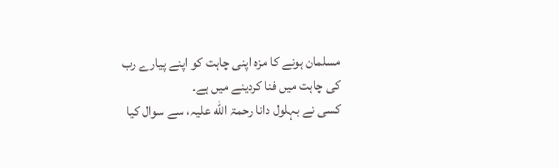مسلمان ہونے کا مزہ اپنی چاہت کو اپنے پیارے رب کی چاہت میں فنا کردینے میں ہے۔
کسی نے بہلول دانا رحمۃ الله علیہ، سے سوال کیا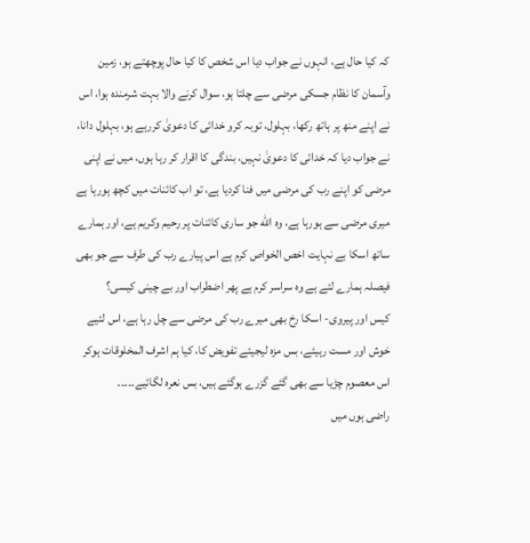کہ کیا حال ہے، انہوں نے جواب دیا اس شخص کا کیا حال پوچھتے ہو، زمین وآسمان کا نظام جسکی مرضی سے چلتا ہو، سوال کرنے والا بہت شرمندہ ہوا، اس نے اپنے منھ پر ہاتھ رکھا، بہلول، توبہ کرو خدائی کا دعویٰ کررہے ہو، بہلول دانا، نے جواب دیا کہ خدائی کا دعویٰ نہیں، بندگی کا اقرار کر رہا ہوں، میں نے اپنی مرضی کو اپنے رب کی مرضی میں فنا کردیا ہے، تو اب کائنات میں کچھ ہورہا ہے میری مرضی سے ہورہا ہے، وہ الله جو ساری کائنات پر رحیم وکریم ہے، اور ہمارے ساتھ اسکا بے نہایت اخص الخواص کرم ہے اس پیارے رب کی طرف سے جو بھی فیصلہ ہمارے لئے ہے وہ سراسر کرم ہے پھر اضطراب اور بے چینی کیسی؟
کیس اور پیروی- اسکا رخ بھی میرے رب کی مرضی سے چل رہا ہے، اس لئیے خوش اور مست رہیئے، بس مزہ لیجیئے تفویض کا، کیا ہم اشرف المخلوقات ہوکر اس معصوم چڑیا سے بھی گئے گزرے ہوگئے ہیں، بس نعرہ لگائیے۔۔۔۔۔
راضی ہوں میں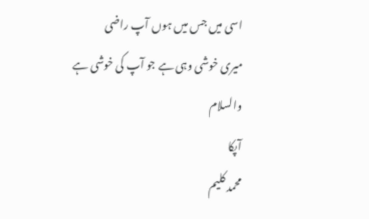اسی میں جس میں ہوں آپ راضی
میری خوشی وہی ہے جو آپ کی خوشی ہے
والسلام
آپکا
محمد کلیم